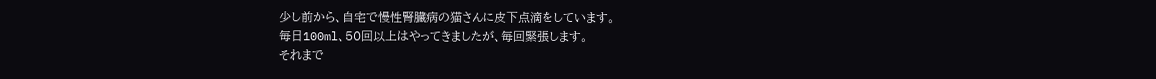少し前から、自宅で慢性腎臓病の猫さんに皮下点滴をしています。
毎日100ml、50回以上はやってきましたが、毎回緊張します。
それまで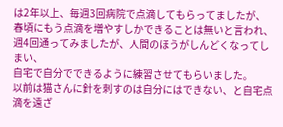は2年以上、毎週3回病院で点滴してもらってましたが、
春頃にもう点滴を増やすしかできることは無いと言われ、
週4回通ってみましたが、人間のほうがしんどくなってしまい、
自宅で自分でできるように練習させてもらいました。
以前は猫さんに針を刺すのは自分にはできない、と自宅点滴を遠ざ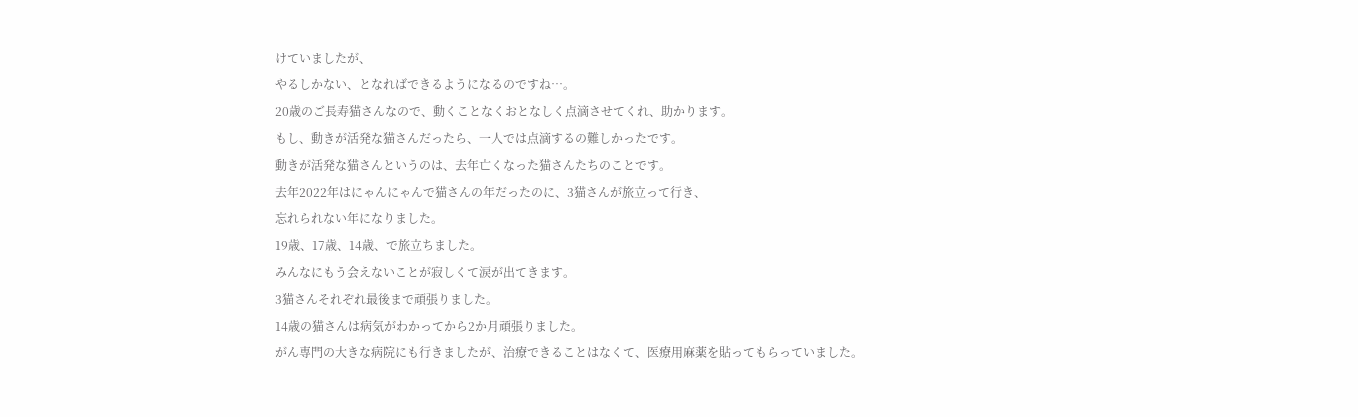けていましたが、
やるしかない、となればできるようになるのですね…。
20歳のご長寿猫さんなので、動くことなくおとなしく点滴させてくれ、助かります。
もし、動きが活発な猫さんだったら、一人では点滴するの難しかったです。
動きが活発な猫さんというのは、去年亡くなった猫さんたちのことです。
去年2022年はにゃんにゃんで猫さんの年だったのに、3猫さんが旅立って行き、
忘れられない年になりました。
19歳、17歳、14歳、で旅立ちました。
みんなにもう会えないことが寂しくて涙が出てきます。
3猫さんそれぞれ最後まで頑張りました。
14歳の猫さんは病気がわかってから2か月頑張りました。
がん専門の大きな病院にも行きましたが、治療できることはなくて、医療用麻薬を貼ってもらっていました。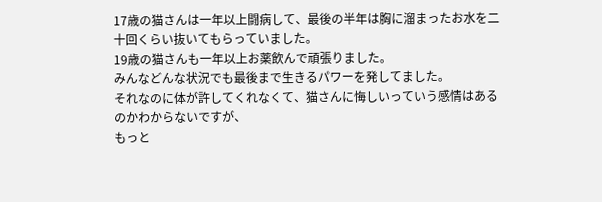17歳の猫さんは一年以上闘病して、最後の半年は胸に溜まったお水を二十回くらい抜いてもらっていました。
19歳の猫さんも一年以上お薬飲んで頑張りました。
みんなどんな状況でも最後まで生きるパワーを発してました。
それなのに体が許してくれなくて、猫さんに悔しいっていう感情はあるのかわからないですが、
もっと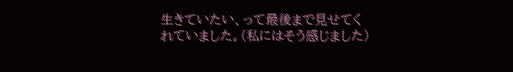生きていたい、って最後まで見せてくれていました。(私にはそう感じました)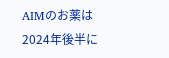AIMのお薬は2024年後半に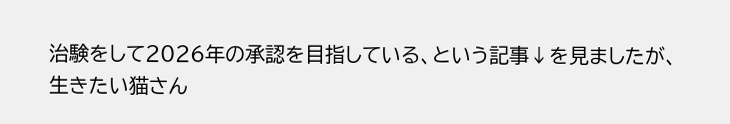治験をして2026年の承認を目指している、という記事↓を見ましたが、
生きたい猫さん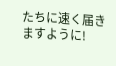たちに速く届きますように!